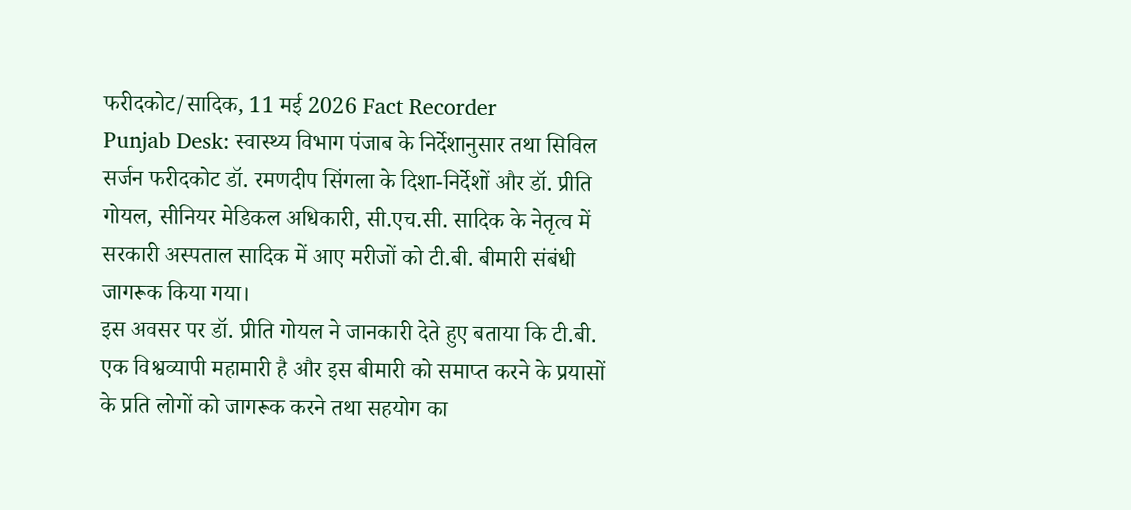फरीदकोट/सादिक, 11 मई 2026 Fact Recorder
Punjab Desk: स्वास्थ्य विभाग पंजाब के निर्देशानुसार तथा सिविल सर्जन फरीदकोट डॉ. रमणदीप सिंगला के दिशा-निर्देशों और डॉ. प्रीति गोयल, सीनियर मेडिकल अधिकारी, सी.एच.सी. सादिक के नेतृत्व में सरकारी अस्पताल सादिक में आए मरीजों को टी.बी. बीमारी संबंधी जागरूक किया गया।
इस अवसर पर डॉ. प्रीति गोयल ने जानकारी देते हुए बताया कि टी.बी. एक विश्वव्यापी महामारी है और इस बीमारी को समाप्त करने के प्रयासों के प्रति लोगों को जागरूक करने तथा सहयोग का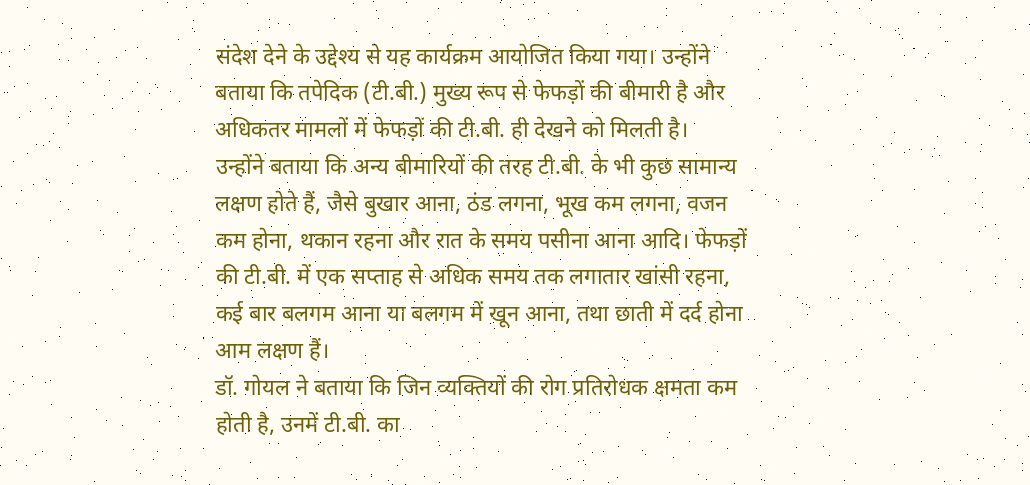संदेश देने के उद्देश्य से यह कार्यक्रम आयोजित किया गया। उन्होंने बताया कि तपेदिक (टी.बी.) मुख्य रूप से फेफड़ों की बीमारी है और अधिकतर मामलों में फेफड़ों की टी.बी. ही देखने को मिलती है।
उन्होंने बताया कि अन्य बीमारियों की तरह टी.बी. के भी कुछ सामान्य लक्षण होते हैं, जैसे बुखार आना, ठंड लगना, भूख कम लगना, वजन कम होना, थकान रहना और रात के समय पसीना आना आदि। फेफड़ों की टी.बी. में एक सप्ताह से अधिक समय तक लगातार खांसी रहना, कई बार बलगम आना या बलगम में खून आना, तथा छाती में दर्द होना आम लक्षण हैं।
डॉ. गोयल ने बताया कि जिन व्यक्तियों की रोग प्रतिरोधक क्षमता कम होती है, उनमें टी.बी. का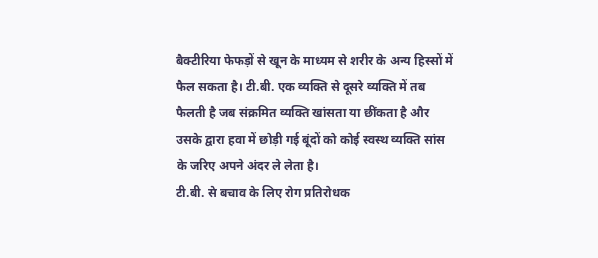बैक्टीरिया फेफड़ों से खून के माध्यम से शरीर के अन्य हिस्सों में फैल सकता है। टी.बी. एक व्यक्ति से दूसरे व्यक्ति में तब फैलती है जब संक्रमित व्यक्ति खांसता या छींकता है और उसके द्वारा हवा में छोड़ी गई बूंदों को कोई स्वस्थ व्यक्ति सांस के जरिए अपने अंदर ले लेता है।
टी.बी. से बचाव के लिए रोग प्रतिरोधक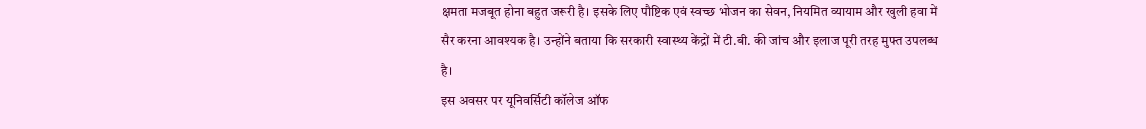क्षमता मजबूत होना बहुत जरूरी है। इसके लिए पौष्टिक एवं स्वच्छ भोजन का सेवन, नियमित व्यायाम और खुली हवा में सैर करना आवश्यक है। उन्होंने बताया कि सरकारी स्वास्थ्य केंद्रों में टी.बी. की जांच और इलाज पूरी तरह मुफ्त उपलब्ध है।
इस अवसर पर यूनिवर्सिटी कॉलेज ऑफ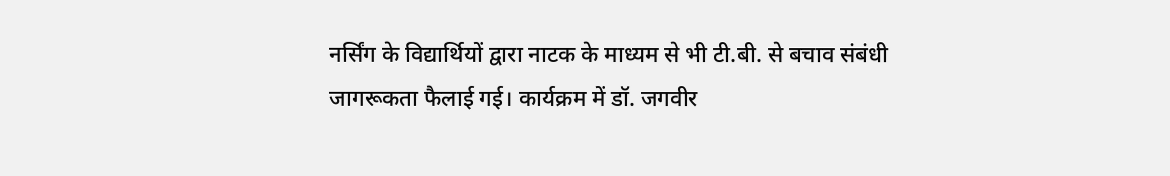नर्सिंग के विद्यार्थियों द्वारा नाटक के माध्यम से भी टी.बी. से बचाव संबंधी जागरूकता फैलाई गई। कार्यक्रम में डॉ. जगवीर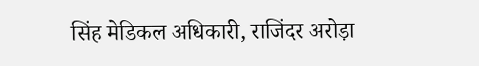सिंह मेडिकल अधिकारी, राजिंदर अरोड़ा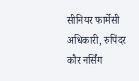सीनियर फार्मेसी अधिकारी, रुपिंदर कौर नर्सिंग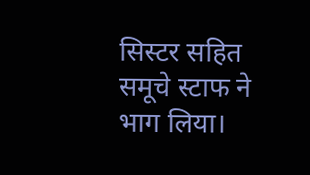सिस्टर सहित समूचे स्टाफ ने भाग लिया।